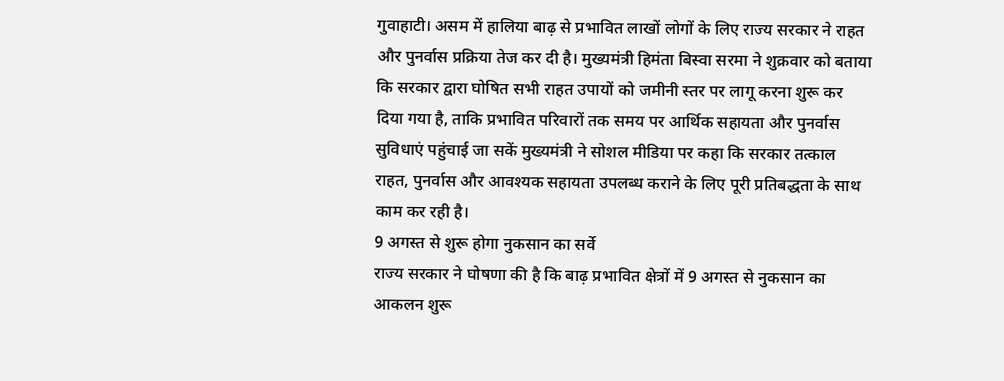गुवाहाटी। असम में हालिया बाढ़ से प्रभावित लाखों लोगों के लिए राज्य सरकार ने राहत और पुनर्वास प्रक्रिया तेज कर दी है। मुख्यमंत्री हिमंता बिस्वा सरमा ने शुक्रवार को बताया कि सरकार द्वारा घोषित सभी राहत उपायों को जमीनी स्तर पर लागू करना शुरू कर दिया गया है, ताकि प्रभावित परिवारों तक समय पर आर्थिक सहायता और पुनर्वास सुविधाएं पहुंचाई जा सकें मुख्यमंत्री ने सोशल मीडिया पर कहा कि सरकार तत्काल राहत, पुनर्वास और आवश्यक सहायता उपलब्ध कराने के लिए पूरी प्रतिबद्धता के साथ काम कर रही है।
9 अगस्त से शुरू होगा नुकसान का सर्वे
राज्य सरकार ने घोषणा की है कि बाढ़ प्रभावित क्षेत्रों में 9 अगस्त से नुकसान का आकलन शुरू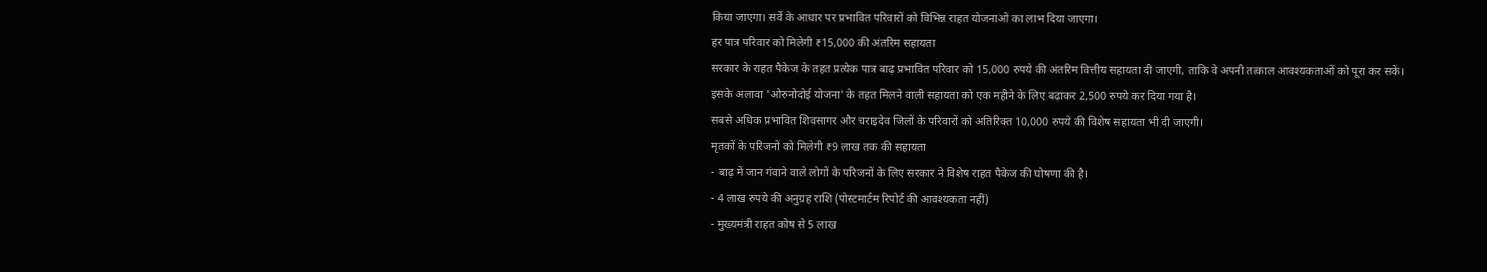किया जाएगा। सर्वे के आधार पर प्रभावित परिवारों को विभिन्न राहत योजनाओं का लाभ दिया जाएगा।
हर पात्र परिवार को मिलेगी ₹15,000 की अंतरिम सहायता
सरकार के राहत पैकेज के तहत प्रत्येक पात्र बाढ़ प्रभावित परिवार को 15,000 रुपये की अंतरिम वित्तीय सहायता दी जाएगी, ताकि वे अपनी तत्काल आवश्यकताओं को पूरा कर सकें।
इसके अलावा 'ओरुनोदोई योजना' के तहत मिलने वाली सहायता को एक महीने के लिए बढ़ाकर 2,500 रुपये कर दिया गया है।
सबसे अधिक प्रभावित शिवसागर और चराइदेव जिलों के परिवारों को अतिरिक्त 10,000 रुपये की विशेष सहायता भी दी जाएगी।
मृतकों के परिजनों को मिलेगी ₹9 लाख तक की सहायता
- बाढ़ में जान गंवाने वाले लोगों के परिजनों के लिए सरकार ने विशेष राहत पैकेज की घोषणा की है।
- 4 लाख रुपये की अनुग्रह राशि (पोस्टमार्टम रिपोर्ट की आवश्यकता नहीं)
- मुख्यमंत्री राहत कोष से 5 लाख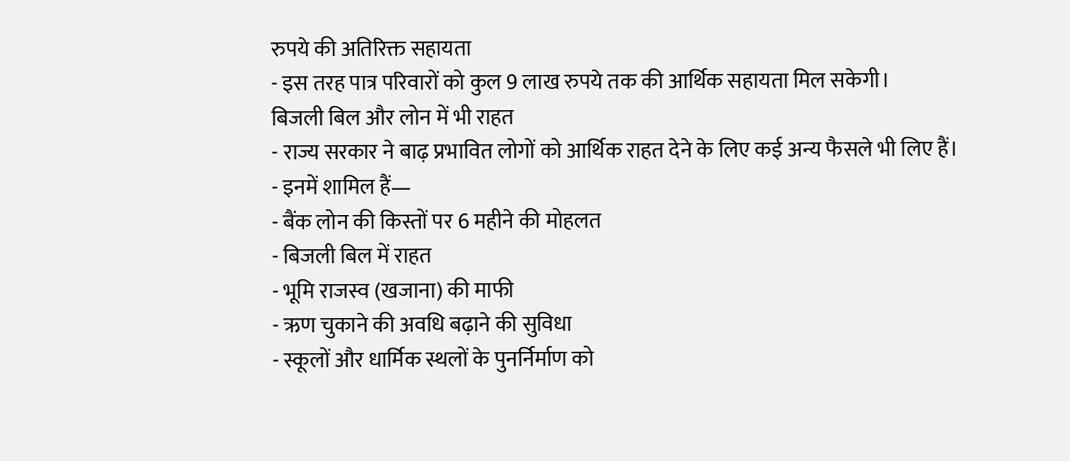रुपये की अतिरिक्त सहायता
- इस तरह पात्र परिवारों को कुल 9 लाख रुपये तक की आर्थिक सहायता मिल सकेगी।
बिजली बिल और लोन में भी राहत
- राज्य सरकार ने बाढ़ प्रभावित लोगों को आर्थिक राहत देने के लिए कई अन्य फैसले भी लिए हैं।
- इनमें शामिल हैं—
- बैंक लोन की किस्तों पर 6 महीने की मोहलत
- बिजली बिल में राहत
- भूमि राजस्व (खजाना) की माफी
- ऋण चुकाने की अवधि बढ़ाने की सुविधा
- स्कूलों और धार्मिक स्थलों के पुनर्निर्माण को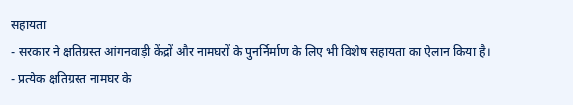सहायता
- सरकार ने क्षतिग्रस्त आंगनवाड़ी केंद्रों और नामघरों के पुनर्निर्माण के लिए भी विशेष सहायता का ऐलान किया है।
- प्रत्येक क्षतिग्रस्त नामघर के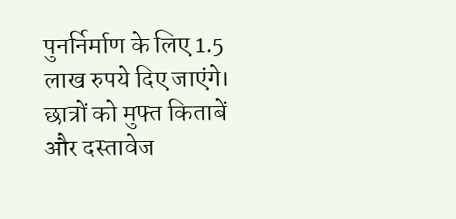पुनर्निर्माण के लिए 1.5 लाख रुपये दिए जाएंगे।
छात्रों को मुफ्त किताबें और दस्तावेज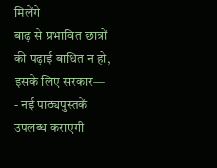मिलेंगे
बाढ़ से प्रभावित छात्रों की पढ़ाई बाधित न हो, इसके लिए सरकार—
- नई पाठ्यपुस्तकें उपलब्ध कराएगी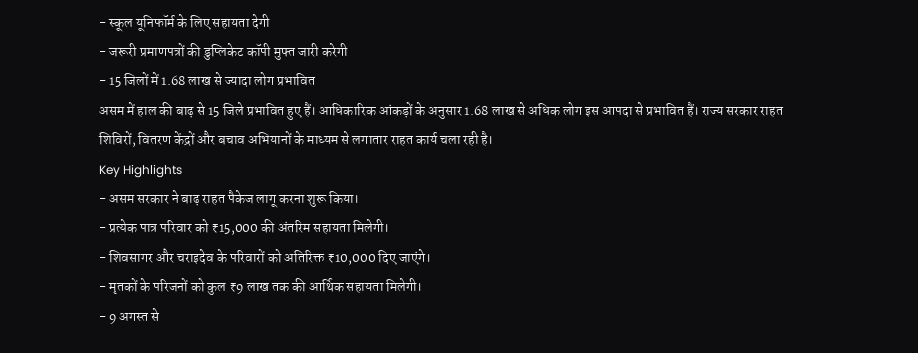- स्कूल यूनिफॉर्म के लिए सहायता देगी
- जरूरी प्रमाणपत्रों की डुप्लिकेट कॉपी मुफ्त जारी करेगी
- 15 जिलों में 1.68 लाख से ज्यादा लोग प्रभावित
असम में हाल की बाढ़ से 15 जिले प्रभावित हुए हैं। आधिकारिक आंकड़ों के अनुसार 1.68 लाख से अधिक लोग इस आपदा से प्रभावित हैं। राज्य सरकार राहत शिविरों, वितरण केंद्रों और बचाव अभियानों के माध्यम से लगातार राहत कार्य चला रही है।
Key Highlights
- असम सरकार ने बाढ़ राहत पैकेज लागू करना शुरू किया।
- प्रत्येक पात्र परिवार को ₹15,000 की अंतरिम सहायता मिलेगी।
- शिवसागर और चराइदेव के परिवारों को अतिरिक्त ₹10,000 दिए जाएंगे।
- मृतकों के परिजनों को कुल ₹9 लाख तक की आर्थिक सहायता मिलेगी।
- 9 अगस्त से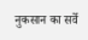नुकसान का सर्वे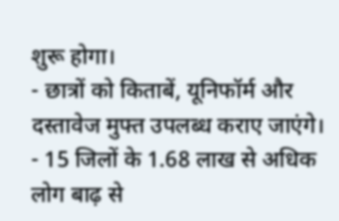शुरू होगा।
- छात्रों को किताबें, यूनिफॉर्म और दस्तावेज मुफ्त उपलब्ध कराए जाएंगे।
- 15 जिलों के 1.68 लाख से अधिक लोग बाढ़ से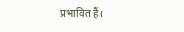प्रभावित हैं।